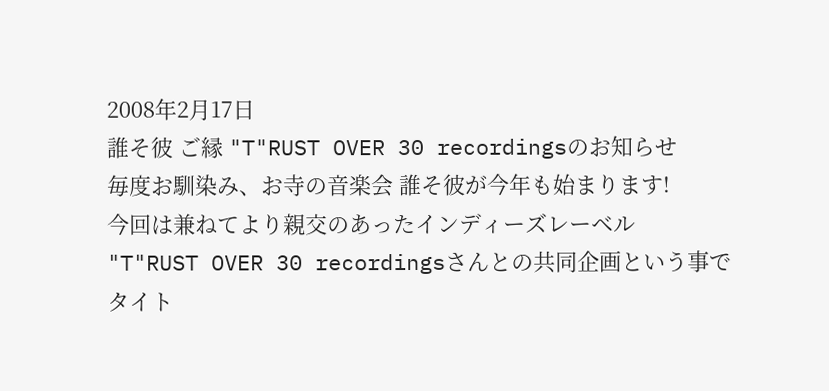2008年2月17日
誰そ彼 ご縁 "T"RUST OVER 30 recordingsのお知らせ
毎度お馴染み、お寺の音楽会 誰そ彼が今年も始まります!
今回は兼ねてより親交のあったインディーズレーベル
"T"RUST OVER 30 recordingsさんとの共同企画という事で
タイト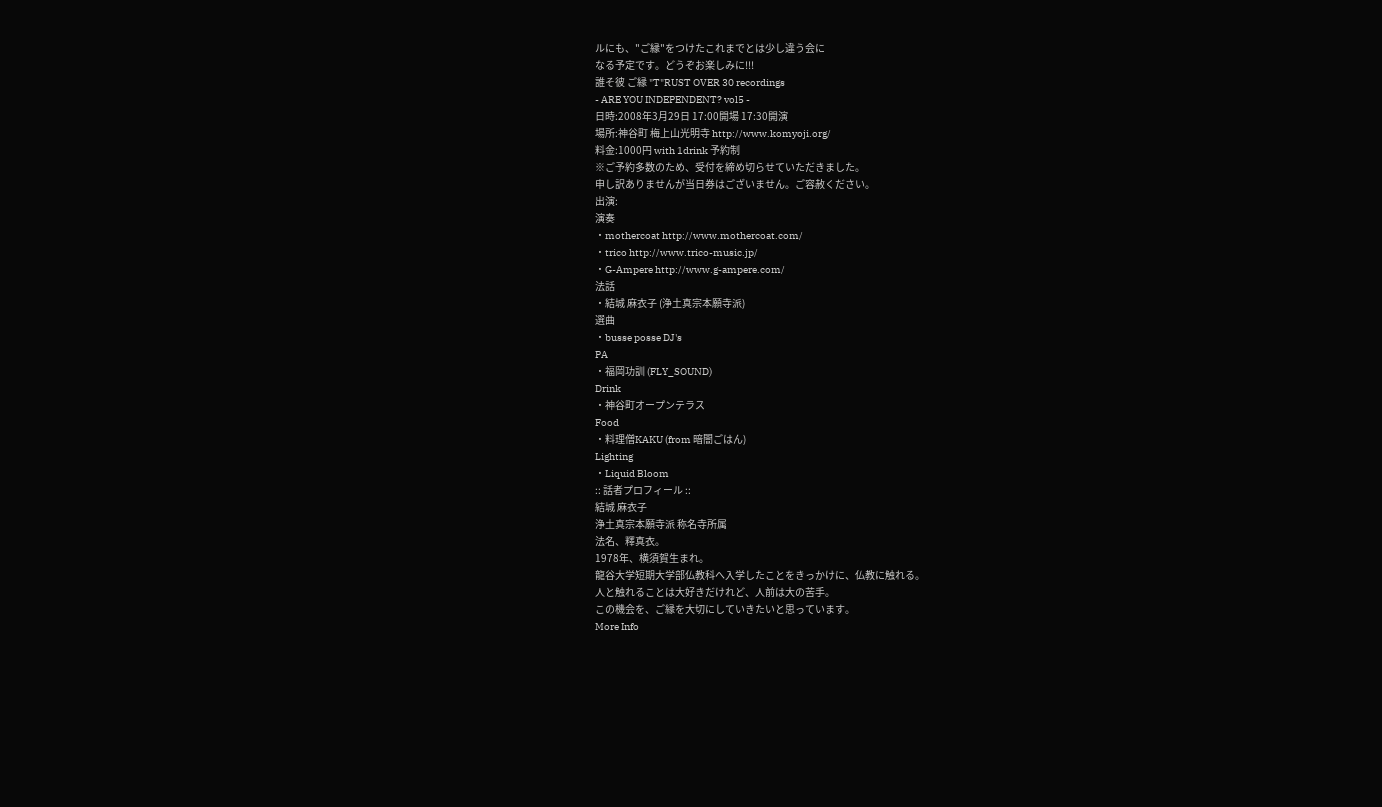ルにも、"ご縁"をつけたこれまでとは少し違う会に
なる予定です。どうぞお楽しみに!!!
誰そ彼 ご縁 "T"RUST OVER 30 recordings
- ARE YOU INDEPENDENT? vol5 -
日時:2008年3月29日 17:00開場 17:30開演
場所:神谷町 梅上山光明寺 http://www.komyoji.org/
料金:1000円 with 1drink 予約制
※ご予約多数のため、受付を締め切らせていただきました。
申し訳ありませんが当日券はございません。ご容赦ください。
出演:
演奏
・mothercoat http://www.mothercoat.com/
・trico http://www.trico-music.jp/
・G-Ampere http://www.g-ampere.com/
法話
・結城 麻衣子 (浄土真宗本願寺派)
選曲
・busse posse DJ's
PA
・福岡功訓 (FLY_SOUND)
Drink
・神谷町オープンテラス
Food
・料理僧KAKU (from 暗闇ごはん)
Lighting
・Liquid Bloom
:: 話者プロフィール ::
結城 麻衣子
浄土真宗本願寺派 称名寺所属
法名、釋真衣。
1978年、横須賀生まれ。
龍谷大学短期大学部仏教科へ入学したことをきっかけに、仏教に触れる。
人と触れることは大好きだけれど、人前は大の苦手。
この機会を、ご縁を大切にしていきたいと思っています。
More Info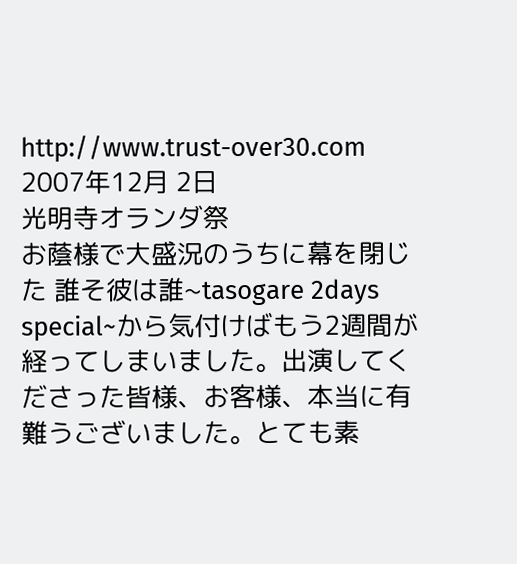http://www.trust-over30.com
2007年12月 2日
光明寺オランダ祭
お蔭様で大盛況のうちに幕を閉じた 誰そ彼は誰~tasogare 2days special~から気付けばもう2週間が経ってしまいました。出演してくださった皆様、お客様、本当に有難うございました。とても素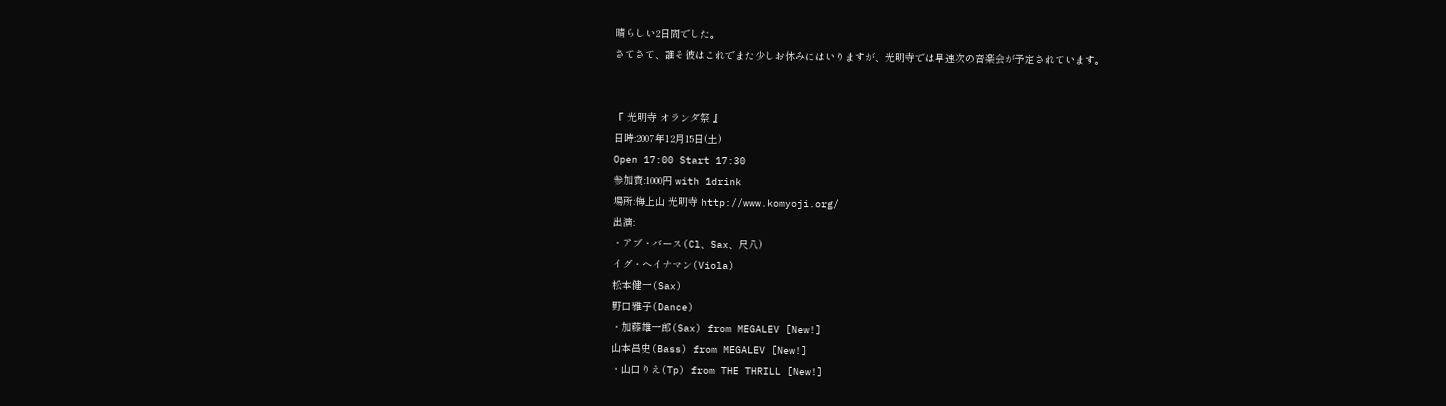晴らしい2日間でした。
さてさて、誰そ彼はこれでまた少しお休みにはいりますが、光明寺では早速次の音楽会が予定されています。


『 光明寺 オランダ祭 』
日時:2007年12月15日(土)
Open 17:00 Start 17:30
参加費:1000円 with 1drink
場所:梅上山 光明寺 http://www.komyoji.org/
出演:
・アブ・バース(Cl、Sax、尺八)
イグ・ヘイナマン(Viola)
松本健一(Sax)
野口雅子(Dance)
・加藤雄一郎(Sax) from MEGALEV [New!]
山本昌史(Bass) from MEGALEV [New!]
・山口りえ(Tp) from THE THRILL [New!]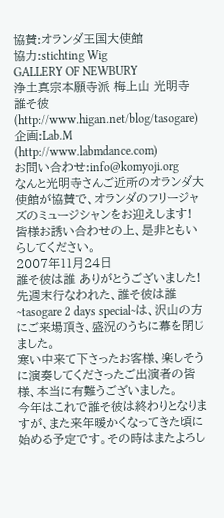協賛:オランダ王国大使館
協力:stichting Wig
GALLERY OF NEWBURY
浄土真宗本願寺派 梅上山 光明寺
誰そ彼 (http://www.higan.net/blog/tasogare)
企画:Lab.M (http://www.labmdance.com)
お問い合わせ:info@komyoji.org
なんと光明寺さんご近所のオランダ大使館が協賛で、オランダのフリージャズのミュージシャンをお迎えします!
皆様お誘い合わせの上、是非ともいらしてください。
2007年11月24日
誰そ彼は誰 ありがとうございました!
先週末行なわれた、誰そ彼は誰~tasogare 2 days special~は、沢山の方にご来場頂き、盛況のうちに幕を閉じました。
寒い中来て下さったお客様、楽しそうに演奏してくださったご出演者の皆様、本当に有難うございました。
今年はこれで誰そ彼は終わりとなりますが、また来年暖かくなってきた頃に始める予定です。その時はまたよろし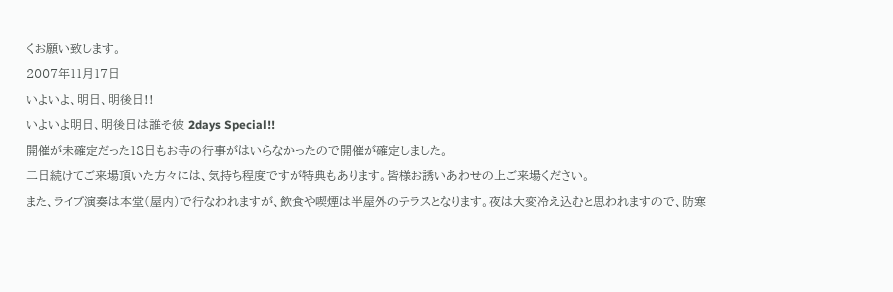くお願い致します。
2007年11月17日
いよいよ、明日、明後日!!
いよいよ明日、明後日は誰そ彼 2days Special!!
開催が未確定だった18日もお寺の行事がはいらなかったので開催が確定しました。
二日続けてご来場頂いた方々には、気持ち程度ですが特典もあります。皆様お誘いあわせの上ご来場ください。
また、ライブ演奏は本堂(屋内)で行なわれますが、飲食や喫煙は半屋外のテラスとなります。夜は大変冷え込むと思われますので、防寒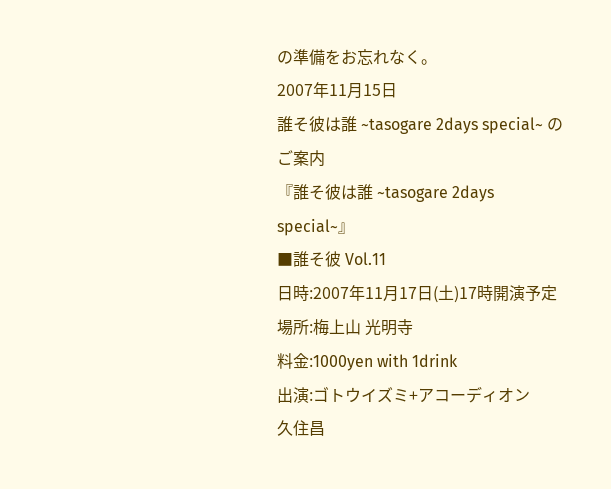の準備をお忘れなく。
2007年11月15日
誰そ彼は誰 ~tasogare 2days special~ のご案内
『誰そ彼は誰 ~tasogare 2days special~』
■誰そ彼 Vol.11
日時:2007年11月17日(土)17時開演予定
場所:梅上山 光明寺
料金:1000yen with 1drink
出演:ゴトウイズミ+アコーディオン
久住昌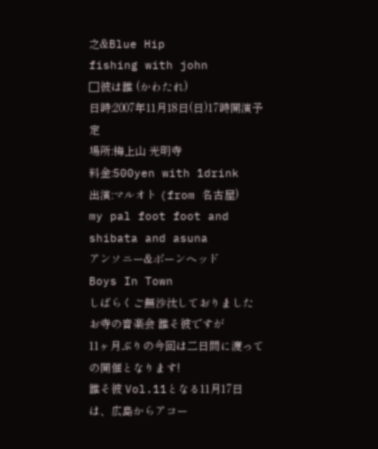之&Blue Hip
fishing with john
□彼は誰 (かわたれ)
日時:2007年11月18日(日)17時開演予定
場所:梅上山 光明寺
料金:500yen with 1drink
出演:マルオト (from 名古屋)
my pal foot foot and shibata and asuna
アンソニー&ボーンヘッド
Boys In Town
しばらくご無沙汰しておりましたお寺の音楽会 誰そ彼ですが
11ヶ月ぶりの今回は二日間に渡っての開催となります!
誰そ彼 Vol.11となる11月17日は、広島からアコー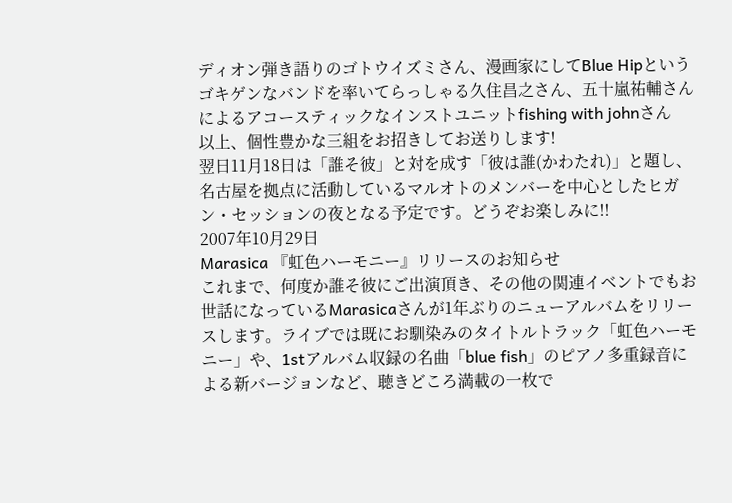ディオン弾き語りのゴトウイズミさん、漫画家にしてBlue Hipというゴキゲンなバンドを率いてらっしゃる久住昌之さん、五十嵐祐輔さんによるアコースティックなインストユニットfishing with johnさん
以上、個性豊かな三組をお招きしてお送りします!
翌日11月18日は「誰そ彼」と対を成す「彼は誰(かわたれ)」と題し、名古屋を拠点に活動しているマルオトのメンバーを中心としたヒガン・セッションの夜となる予定です。どうぞお楽しみに!!
2007年10月29日
Marasica 『虹色ハーモニー』リリースのお知らせ
これまで、何度か誰そ彼にご出演頂き、その他の関連イベントでもお世話になっているMarasicaさんが1年ぶりのニューアルバムをリリースします。ライブでは既にお馴染みのタイトルトラック「虹色ハーモニー」や、1stアルバム収録の名曲「blue fish」のピアノ多重録音による新バージョンなど、聴きどころ満載の一枚で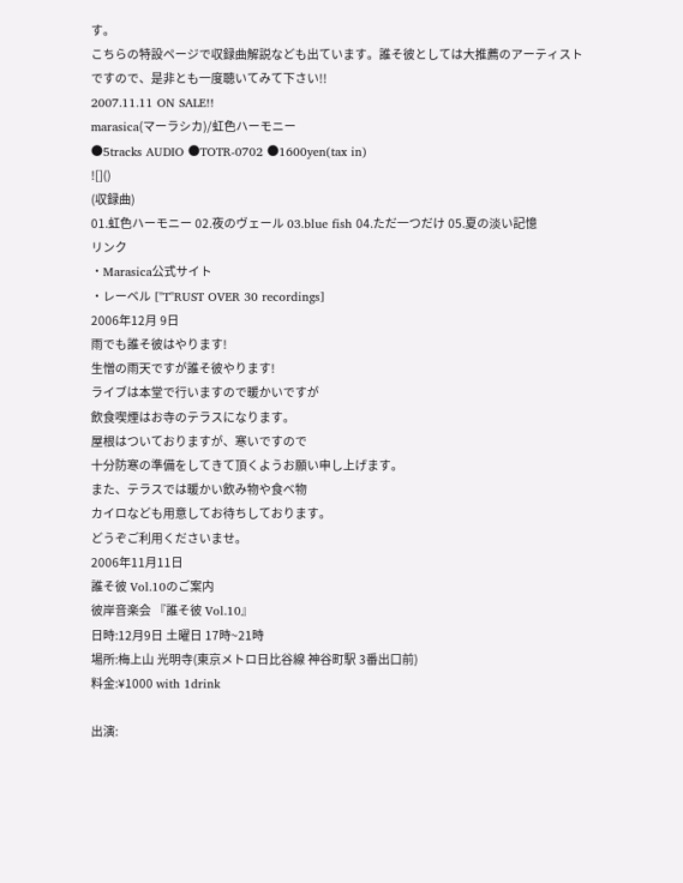す。
こちらの特設ページで収録曲解説なども出ています。誰そ彼としては大推薦のアーティストですので、是非とも一度聴いてみて下さい!!
2007.11.11 ON SALE!!
marasica(マーラシカ)/虹色ハーモニー
●5tracks AUDIO ●TOTR-0702 ●1600yen(tax in)
![]()
(収録曲)
01.虹色ハーモニー 02.夜のヴェール 03.blue fish 04.ただ一つだけ 05.夏の淡い記憶
リンク
・Marasica公式サイト
・レーベル ["T"RUST OVER 30 recordings]
2006年12月 9日
雨でも誰そ彼はやります!
生憎の雨天ですが誰そ彼やります!
ライブは本堂で行いますので暖かいですが
飲食喫煙はお寺のテラスになります。
屋根はついておりますが、寒いですので
十分防寒の準備をしてきて頂くようお願い申し上げます。
また、テラスでは暖かい飲み物や食べ物
カイロなども用意してお待ちしております。
どうぞご利用くださいませ。
2006年11月11日
誰そ彼 Vol.10のご案内
彼岸音楽会 『誰そ彼 Vol.10』
日時:12月9日 土曜日 17時~21時
場所:梅上山 光明寺(東京メトロ日比谷線 神谷町駅 3番出口前)
料金:¥1000 with 1drink

出演: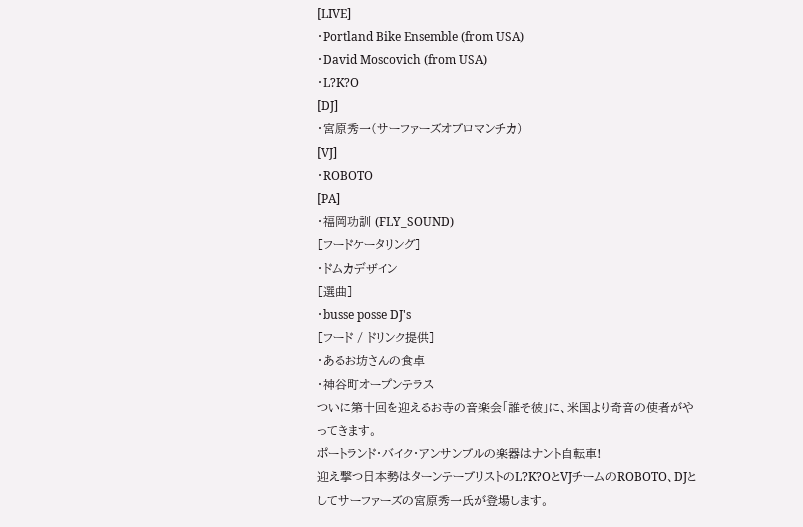[LIVE]
・Portland Bike Ensemble (from USA)
・David Moscovich (from USA)
・L?K?O
[DJ]
・宮原秀一(サーファーズオブロマンチカ)
[VJ]
・ROBOTO
[PA]
・福岡功訓 (FLY_SOUND)
[フードケータリング]
・ドムカデザイン
[選曲]
・busse posse DJ's
[フード / ドリンク提供]
・あるお坊さんの食卓
・神谷町オープンテラス
ついに第十回を迎えるお寺の音楽会「誰そ彼」に、米国より奇音の使者がやってきます。
ポートランド・バイク・アンサンブルの楽器はナント自転車!
迎え撃つ日本勢はターンテーブリストのL?K?OとVJチームのROBOTO、DJとしてサーファーズの宮原秀一氏が登場します。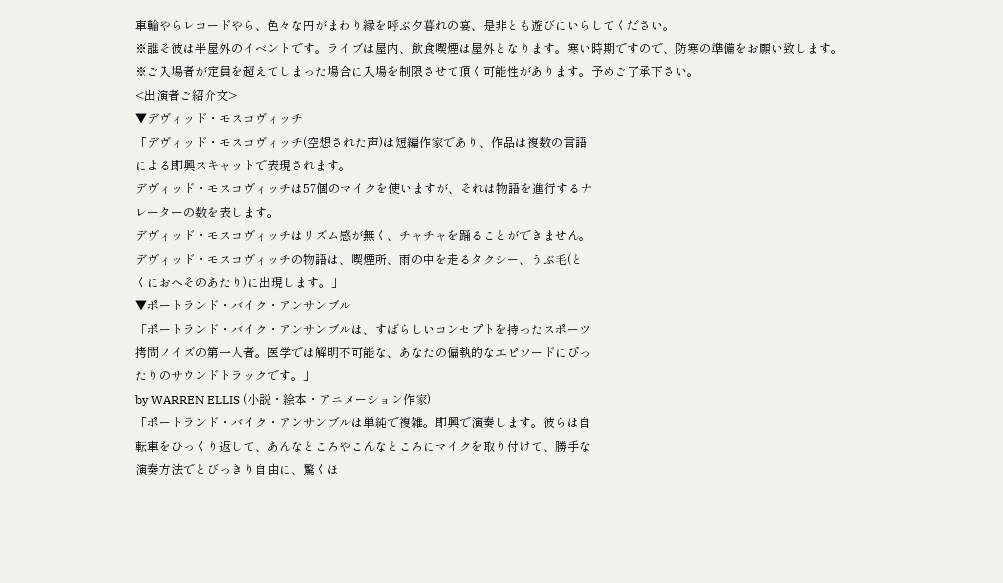車輪やらレコードやら、色々な円がまわり縁を呼ぶ夕暮れの宴、是非とも遊びにいらしてください。
※誰そ彼は半屋外のイベントです。ライブは屋内、飲食喫煙は屋外となります。寒い時期ですので、防寒の準備をお願い致します。
※ご入場者が定員を超えてしまった場合に入場を制限させて頂く可能性があります。予めご了承下さい。
<出演者ご紹介文>
▼デヴィッド・モスコヴィッチ
「デヴィッド・モスコヴィッチ(空想された声)は短編作家であり、作品は複数の言語
による即興スキャットで表現されます。
デヴィッド・モスコヴィッチは57個のマイクを使いますが、それは物語を進行するナ
レーターの数を表します。
デヴィッド・モスコヴィッチはリズム感が無く、チャチャを踊ることができません。
デヴィッド・モスコヴィッチの物語は、喫煙所、雨の中を走るタクシー、うぶ毛(と
くにおへそのあたり)に出現します。」
▼ポートランド・バイク・アンサンブル
「ポートランド・バイク・アンサンブルは、すばらしいコンセプトを持ったスポーツ
拷問ノイズの第一人者。医学では解明不可能な、あなたの偏執的なエピソードにぴっ
たりのサウンドトラックです。」
by WARREN ELLIS (小説・絵本・アニメーション作家)
「ポートランド・バイク・アンサンブルは単純で複雑。即興で演奏します。彼らは自
転車をひっくり返して、あんなところやこんなところにマイクを取り付けて、勝手な
演奏方法でとびっきり自由に、驚くほ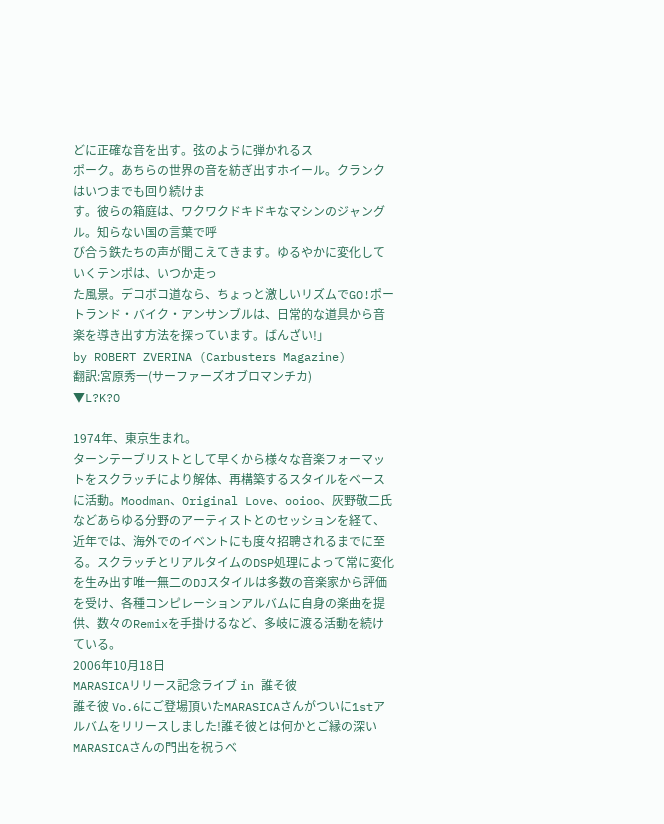どに正確な音を出す。弦のように弾かれるス
ポーク。あちらの世界の音を紡ぎ出すホイール。クランクはいつまでも回り続けま
す。彼らの箱庭は、ワクワクドキドキなマシンのジャングル。知らない国の言葉で呼
び合う鉄たちの声が聞こえてきます。ゆるやかに変化していくテンポは、いつか走っ
た風景。デコボコ道なら、ちょっと激しいリズムでGO!ポートランド・バイク・アンサンブルは、日常的な道具から音楽を導き出す方法を探っています。ばんざい!」
by ROBERT ZVERINA (Carbusters Magazine)
翻訳:宮原秀一(サーファーズオブロマンチカ)
▼L?K?O

1974年、東京生まれ。
ターンテーブリストとして早くから様々な音楽フォーマットをスクラッチにより解体、再構築するスタイルをベースに活動。Moodman、Original Love、ooioo、灰野敬二氏などあらゆる分野のアーティストとのセッションを経て、近年では、海外でのイベントにも度々招聘されるまでに至る。スクラッチとリアルタイムのDSP処理によって常に変化を生み出す唯一無二のDJスタイルは多数の音楽家から評価を受け、各種コンピレーションアルバムに自身の楽曲を提供、数々のRemixを手掛けるなど、多岐に渡る活動を続けている。
2006年10月18日
MARASICAリリース記念ライブ in 誰そ彼
誰そ彼 Vo.6にご登場頂いたMARASICAさんがついに1stアルバムをリリースしました!誰そ彼とは何かとご縁の深いMARASICAさんの門出を祝うべ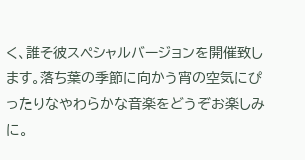く、誰そ彼スペシャルバージョンを開催致します。落ち葉の季節に向かう宵の空気にぴったりなやわらかな音楽をどうぞお楽しみに。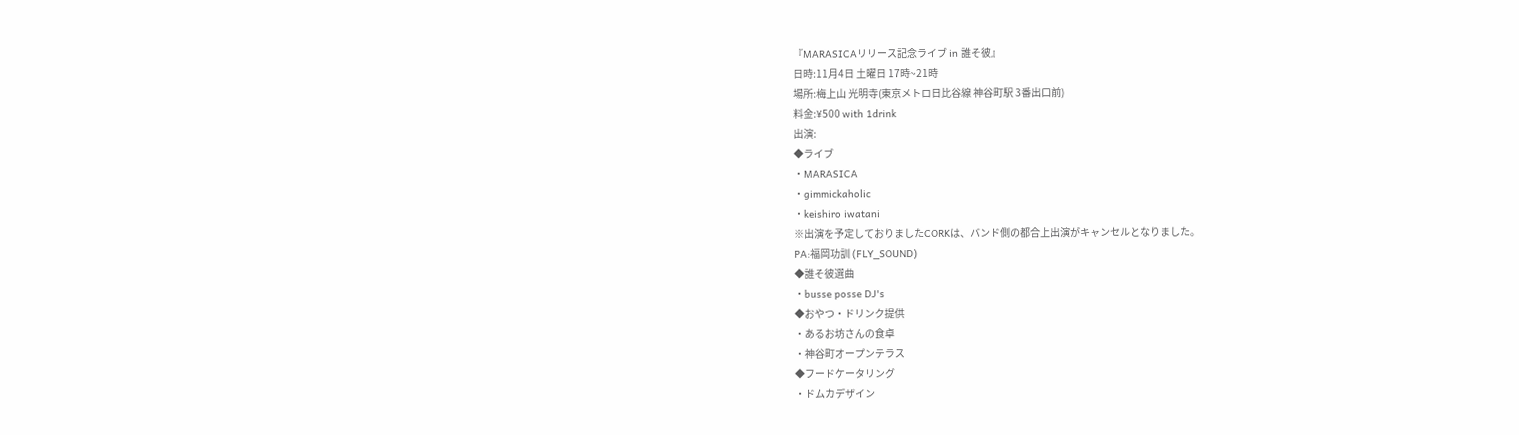『MARASICAリリース記念ライブ in 誰そ彼』
日時:11月4日 土曜日 17時~21時
場所:梅上山 光明寺(東京メトロ日比谷線 神谷町駅 3番出口前)
料金:¥500 with 1drink
出演:
◆ライブ
・MARASICA
・gimmickaholic
・keishiro iwatani
※出演を予定しておりましたCORKは、バンド側の都合上出演がキャンセルとなりました。
PA:福岡功訓 (FLY_SOUND)
◆誰そ彼選曲
・busse posse DJ's
◆おやつ・ドリンク提供
・あるお坊さんの食卓
・神谷町オープンテラス
◆フードケータリング
・ドムカデザイン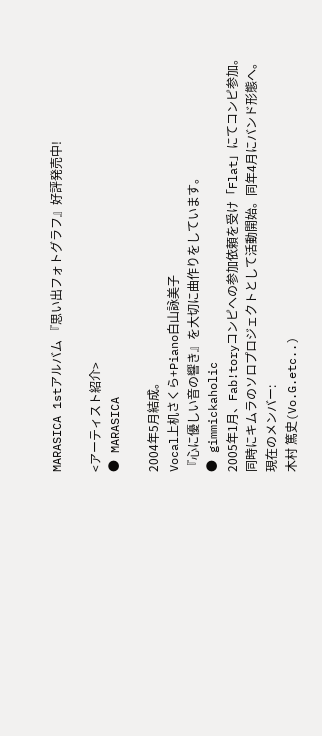MARASICA 1stアルバム 『思い出フォトグラフ』好評発売中!

<アーティスト紹介>
● MARASICA

2004年5月結成。
Vocal上机さくら+Piano白山詠美子
『心に優しい音の響き』を大切に曲作りをしています。
● gimmickaholic
2005年1月、Fab!toryコンピへの参加依頼を受け「Flat」にてコンピ参加。
同時にキムラのソロプロジェクトとして活動開始。同年4月にバンド形態へ。
現在のメンバー:
木村 篤史(Vo.G.etc..)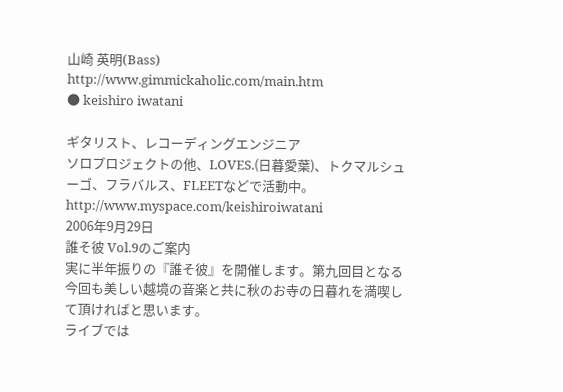山崎 英明(Bass)
http://www.gimmickaholic.com/main.htm
● keishiro iwatani

ギタリスト、レコーディングエンジニア
ソロプロジェクトの他、LOVES.(日暮愛葉)、トクマルシューゴ、フラバルス、FLEETなどで活動中。
http://www.myspace.com/keishiroiwatani
2006年9月29日
誰そ彼 Vol.9のご案内
実に半年振りの『誰そ彼』を開催します。第九回目となる今回も美しい越境の音楽と共に秋のお寺の日暮れを満喫して頂ければと思います。
ライブでは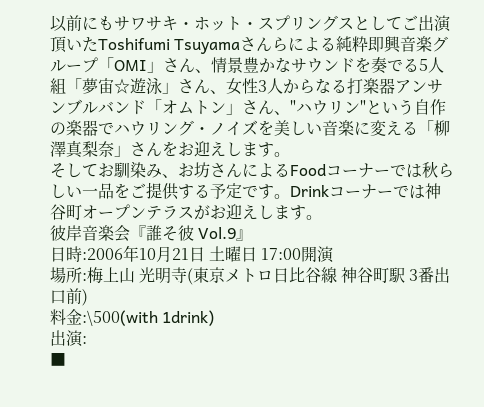以前にもサワサキ・ホット・スプリングスとしてご出演頂いたToshifumi Tsuyamaさんらによる純粋即興音楽グループ「OMI」さん、情景豊かなサウンドを奏でる5人組「夢宙☆遊泳」さん、女性3人からなる打楽器アンサンブルバンド「オムトン」さん、"ハウリン"という自作の楽器でハウリング・ノイズを美しい音楽に変える「柳澤真梨奈」さんをお迎えします。
そしてお馴染み、お坊さんによるFoodコーナーでは秋らしい一品をご提供する予定です。Drinkコーナーでは神谷町オープンテラスがお迎えします。
彼岸音楽会『誰そ彼 Vol.9』
日時:2006年10月21日 土曜日 17:00開演
場所:梅上山 光明寺(東京メトロ日比谷線 神谷町駅 3番出口前)
料金:\500(with 1drink)
出演:
■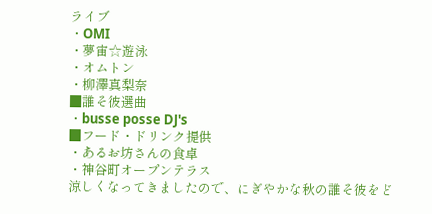ライブ
・OMI
・夢宙☆遊泳
・オムトン
・柳澤真梨奈
■誰そ彼選曲
・busse posse DJ's
■フード・ドリンク提供
・あるお坊さんの食卓
・神谷町オープンテラス
涼しくなってきましたので、にぎやかな秋の誰そ彼をど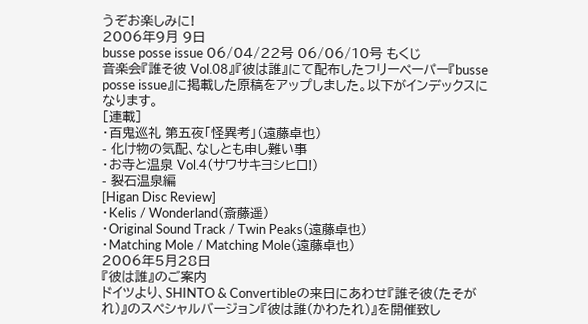うぞお楽しみに!
2006年9月 9日
busse posse issue 06/04/22号 06/06/10号 もくじ
音楽会『誰そ彼 Vol.08』『彼は誰』にて配布したフリーペーパー『busse posse issue』に掲載した原稿をアップしました。以下がインデックスになります。
[連載]
・百鬼巡礼 第五夜「怪異考」(遠藤卓也)
- 化け物の気配、なしとも申し難い事
・お寺と温泉 Vol.4(サワサキヨシヒロ!)
- 裂石温泉編
[Higan Disc Review]
・Kelis / Wonderland(斎藤遥)
・Original Sound Track / Twin Peaks(遠藤卓也)
・Matching Mole / Matching Mole(遠藤卓也)
2006年5月28日
『彼は誰』のご案内
ドイツより、SHINTO & Convertibleの来日にあわせ『誰そ彼(たそがれ)』のスペシャルバージョン『彼は誰(かわたれ)』を開催致し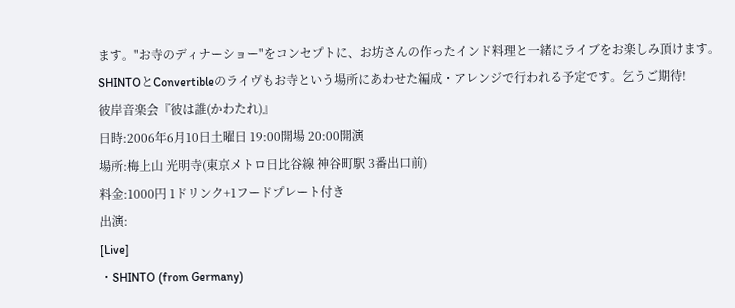ます。"お寺のディナーショー"をコンセプトに、お坊さんの作ったインド料理と一緒にライブをお楽しみ頂けます。SHINTOとConvertibleのライヴもお寺という場所にあわせた編成・アレンジで行われる予定です。乞うご期待!
彼岸音楽会『彼は誰(かわたれ)』
日時:2006年6月10日土曜日 19:00開場 20:00開演
場所:梅上山 光明寺(東京メトロ日比谷線 神谷町駅 3番出口前)
料金:1000円 1ドリンク+1フードプレート付き
出演:
[Live]
・SHINTO (from Germany)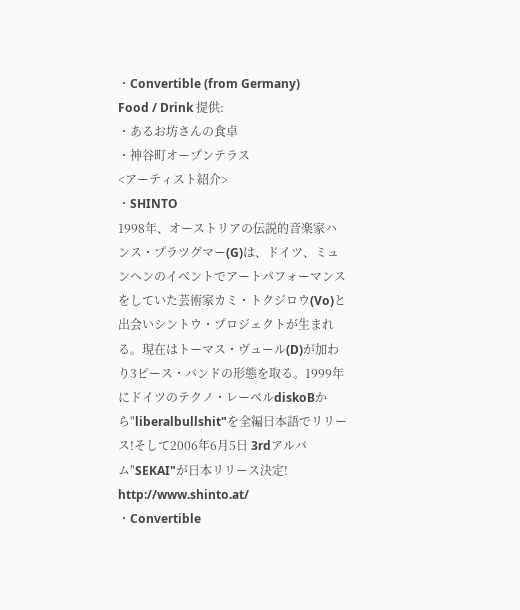・Convertible (from Germany)
Food / Drink 提供:
・あるお坊さんの食卓
・神谷町オープンテラス
<アーティスト紹介>
・SHINTO
1998年、オーストリアの伝説的音楽家ハンス・プラツグマー(G)は、ドイツ、ミュンヘンのイベントでアートパフォーマンスをしていた芸術家カミ・トクジロウ(Vo)と出会いシントウ・プロジェクトが生まれる。現在はトーマス・ヴュール(D)が加わり3ピース・バンドの形態を取る。1999年にドイツのテクノ・レーベルdiskoBから"liberalbullshit"を全編日本語でリリース!そして2006年6月5日 3rdアルバム"SEKAI"が日本リリース決定!
http://www.shinto.at/
・Convertible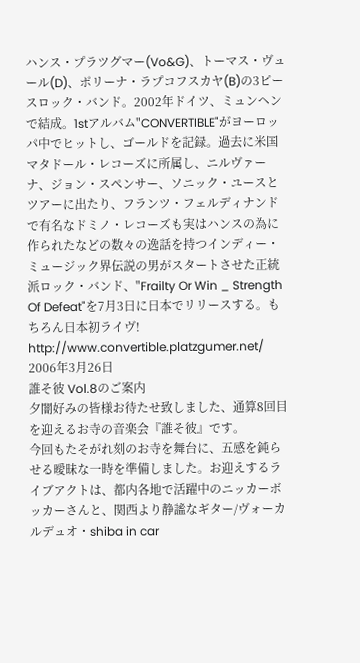ハンス・プラツグマー(Vo&G)、トーマス・ヴュール(D)、ポリーナ・ラプコフスカヤ(B)の3ピースロック・バンド。2002年ドイツ、ミュンヘンで結成。1stアルバム"CONVERTIBLE"がヨーロッパ中でヒットし、ゴールドを記録。過去に米国マタドール・レコーズに所属し、ニルヴァーナ、ジョン・スペンサー、ソニック・ユースとツアーに出たり、フランツ・フェルディナンドで有名なドミノ・レコーズも実はハンスの為に作られたなどの数々の逸話を持つインディー・ミュージック界伝説の男がスタートさせた正統派ロック・バンド、"Frailty Or Win _ Strength Of Defeat"を7月3日に日本でリリースする。もちろん日本初ライヴ!
http://www.convertible.platzgumer.net/
2006年3月26日
誰そ彼 Vol.8のご案内
夕闇好みの皆様お待たせ致しました、通算8回目を迎えるお寺の音楽会『誰そ彼』です。
今回もたそがれ刻のお寺を舞台に、五感を鈍らせる曖昧な一時を準備しました。お迎えするライブアクトは、都内各地で活躍中のニッカーボッカーさんと、関西より静謐なギター/ヴォーカルデュオ・shiba in car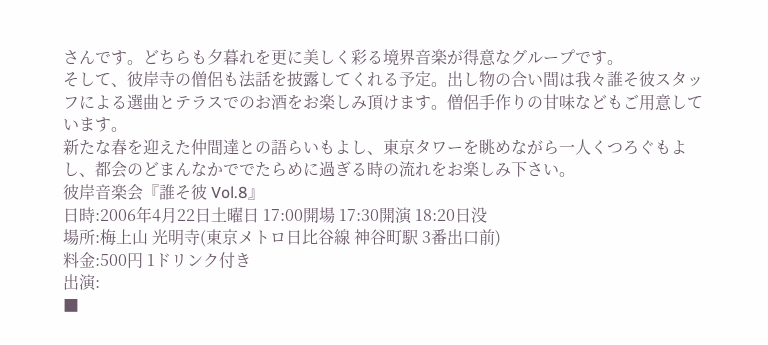さんです。どちらも夕暮れを更に美しく彩る境界音楽が得意なグループです。
そして、彼岸寺の僧侶も法話を披露してくれる予定。出し物の合い間は我々誰そ彼スタッフによる選曲とテラスでのお酒をお楽しみ頂けます。僧侶手作りの甘味などもご用意しています。
新たな春を迎えた仲間達との語らいもよし、東京タワーを眺めながら一人くつろぐもよし、都会のどまんなかででたらめに過ぎる時の流れをお楽しみ下さい。
彼岸音楽会『誰そ彼 Vol.8』
日時:2006年4月22日土曜日 17:00開場 17:30開演 18:20日没
場所:梅上山 光明寺(東京メトロ日比谷線 神谷町駅 3番出口前)
料金:500円 1ドリンク付き
出演:
■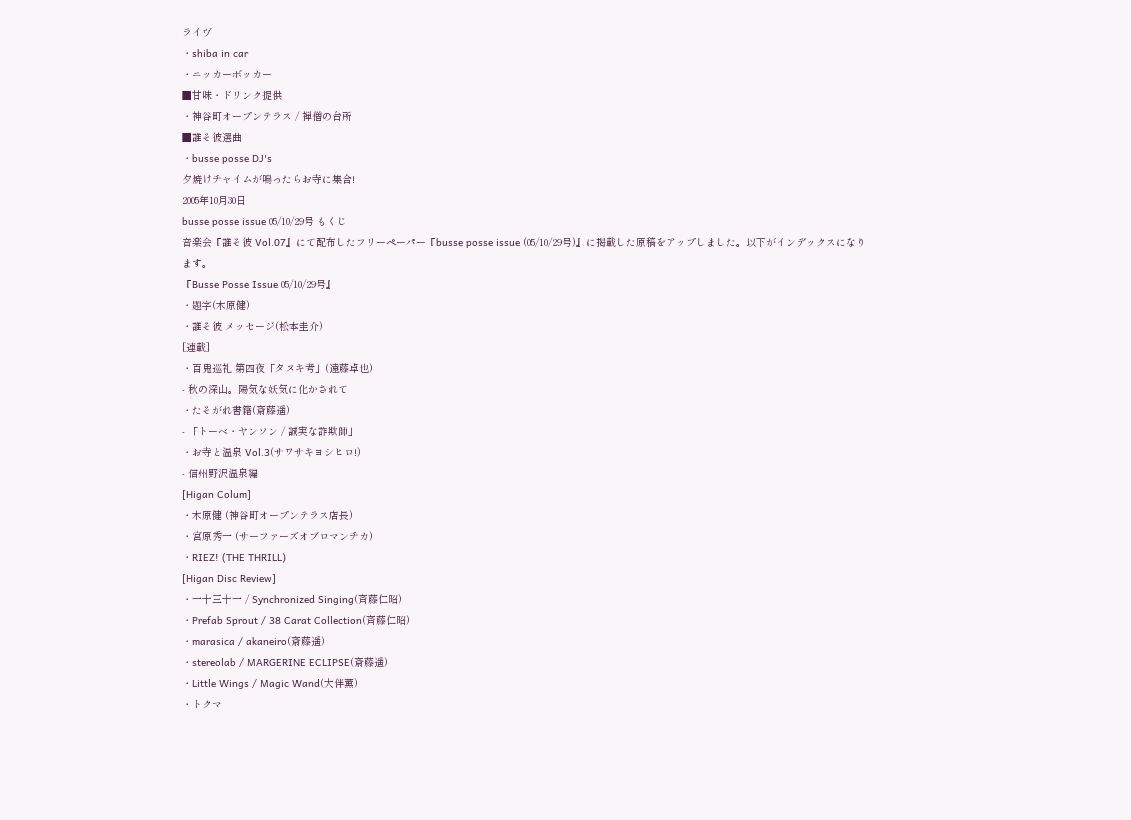ライヴ
・shiba in car
・ニッカーボッカー
■甘味・ドリンク提供
・神谷町オープンテラス / 禅僧の台所
■誰そ彼選曲
・busse posse DJ's
夕焼けチャイムが鳴ったらお寺に集合!
2005年10月30日
busse posse issue 05/10/29号 もくじ
音楽会『誰そ彼 Vol.07』にて配布したフリーペーパー『busse posse issue (05/10/29号)』に掲載した原稿をアップしました。以下がインデックスになります。
『Busse Posse Issue 05/10/29号』
・題字(木原健)
・誰そ彼 メッセージ(松本圭介)
[連載]
・百鬼巡礼 第四夜「タヌキ考」(遠藤卓也)
- 秋の深山。陽気な妖気に化かされて
・たそがれ書籍(斎藤遥)
- 「トーベ・ヤンソン / 誠実な詐欺師」
・お寺と温泉 Vol.3(サワサキヨシヒロ!)
- 信州野沢温泉編
[Higan Colum]
・木原健 (神谷町オープンテラス店長)
・宮原秀一 (サーファーズオブロマンチカ)
・RIEZ! (THE THRILL)
[Higan Disc Review]
・一十三十一 / Synchronized Singing(斉藤仁昭)
・Prefab Sprout / 38 Carat Collection(斉藤仁昭)
・marasica / akaneiro(斎藤遥)
・stereolab / MARGERINE ECLIPSE(斎藤遥)
・Little Wings / Magic Wand(大伴薫)
・トクマ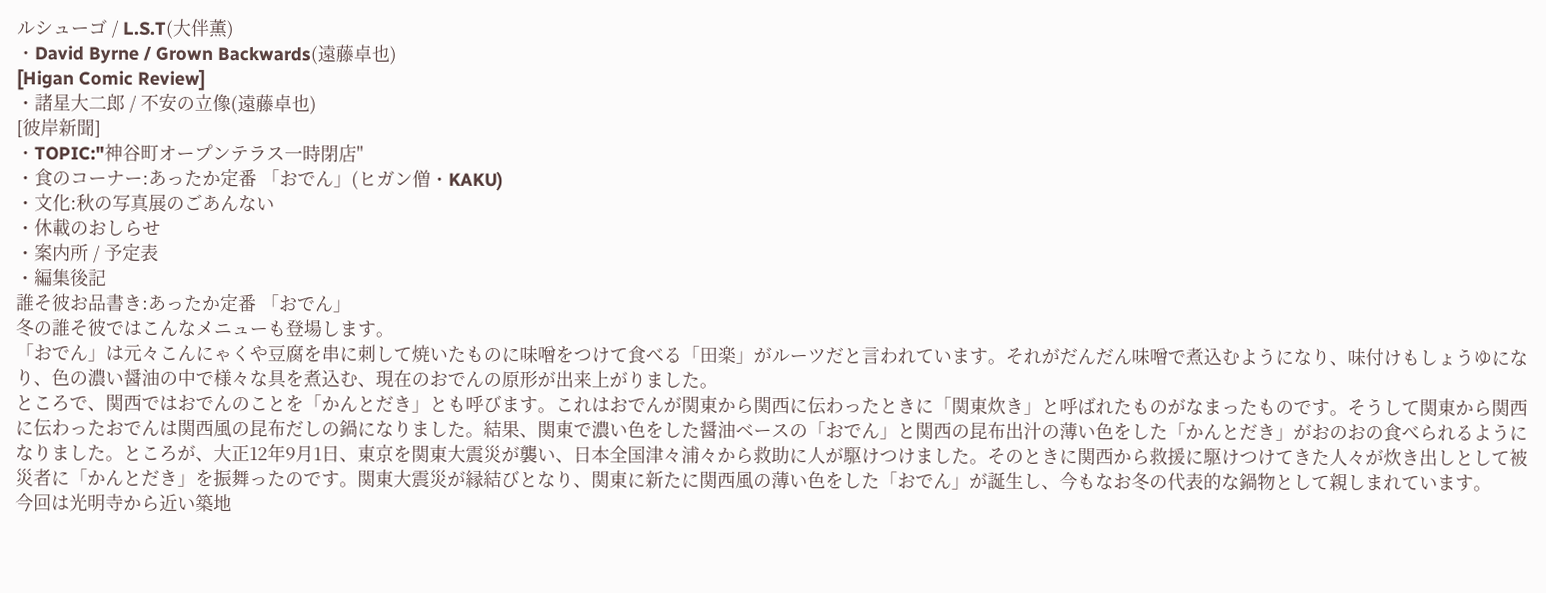ルシューゴ / L.S.T(大伴薫)
・David Byrne / Grown Backwards(遠藤卓也)
[Higan Comic Review]
・諸星大二郎 / 不安の立像(遠藤卓也)
[彼岸新聞]
・TOPIC:"神谷町オープンテラス一時閉店"
・食のコーナー:あったか定番 「おでん」(ヒガン僧・KAKU)
・文化:秋の写真展のごあんない
・休載のおしらせ
・案内所 / 予定表
・編集後記
誰そ彼お品書き:あったか定番 「おでん」
冬の誰そ彼ではこんなメニューも登場します。
「おでん」は元々こんにゃくや豆腐を串に刺して焼いたものに味噌をつけて食べる「田楽」がルーツだと言われています。それがだんだん味噌で煮込むようになり、味付けもしょうゆになり、色の濃い醤油の中で様々な具を煮込む、現在のおでんの原形が出来上がりました。
ところで、関西ではおでんのことを「かんとだき」とも呼びます。これはおでんが関東から関西に伝わったときに「関東炊き」と呼ばれたものがなまったものです。そうして関東から関西に伝わったおでんは関西風の昆布だしの鍋になりました。結果、関東で濃い色をした醤油ベースの「おでん」と関西の昆布出汁の薄い色をした「かんとだき」がおのおの食べられるようになりました。ところが、大正12年9月1日、東京を関東大震災が襲い、日本全国津々浦々から救助に人が駆けつけました。そのときに関西から救援に駆けつけてきた人々が炊き出しとして被災者に「かんとだき」を振舞ったのです。関東大震災が縁結びとなり、関東に新たに関西風の薄い色をした「おでん」が誕生し、今もなお冬の代表的な鍋物として親しまれています。
今回は光明寺から近い築地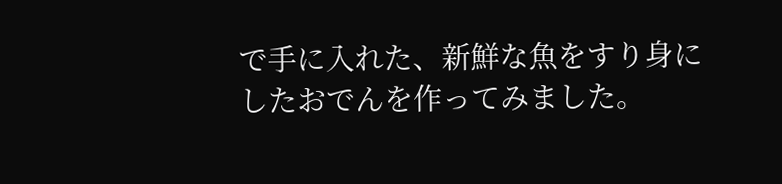で手に入れた、新鮮な魚をすり身にしたおでんを作ってみました。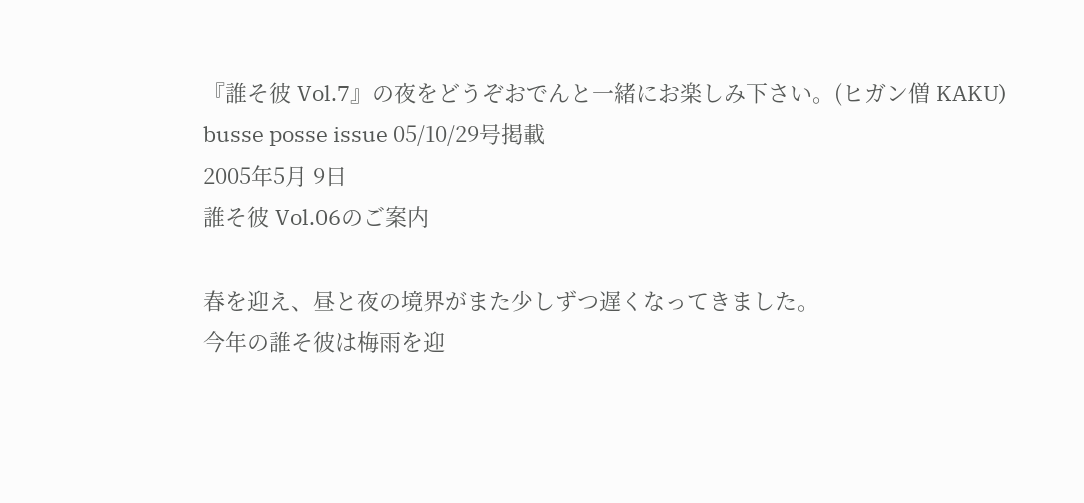『誰そ彼 Vol.7』の夜をどうぞおでんと一緒にお楽しみ下さい。(ヒガン僧 KAKU)
busse posse issue 05/10/29号掲載
2005年5月 9日
誰そ彼 Vol.06のご案内

春を迎え、昼と夜の境界がまた少しずつ遅くなってきました。
今年の誰そ彼は梅雨を迎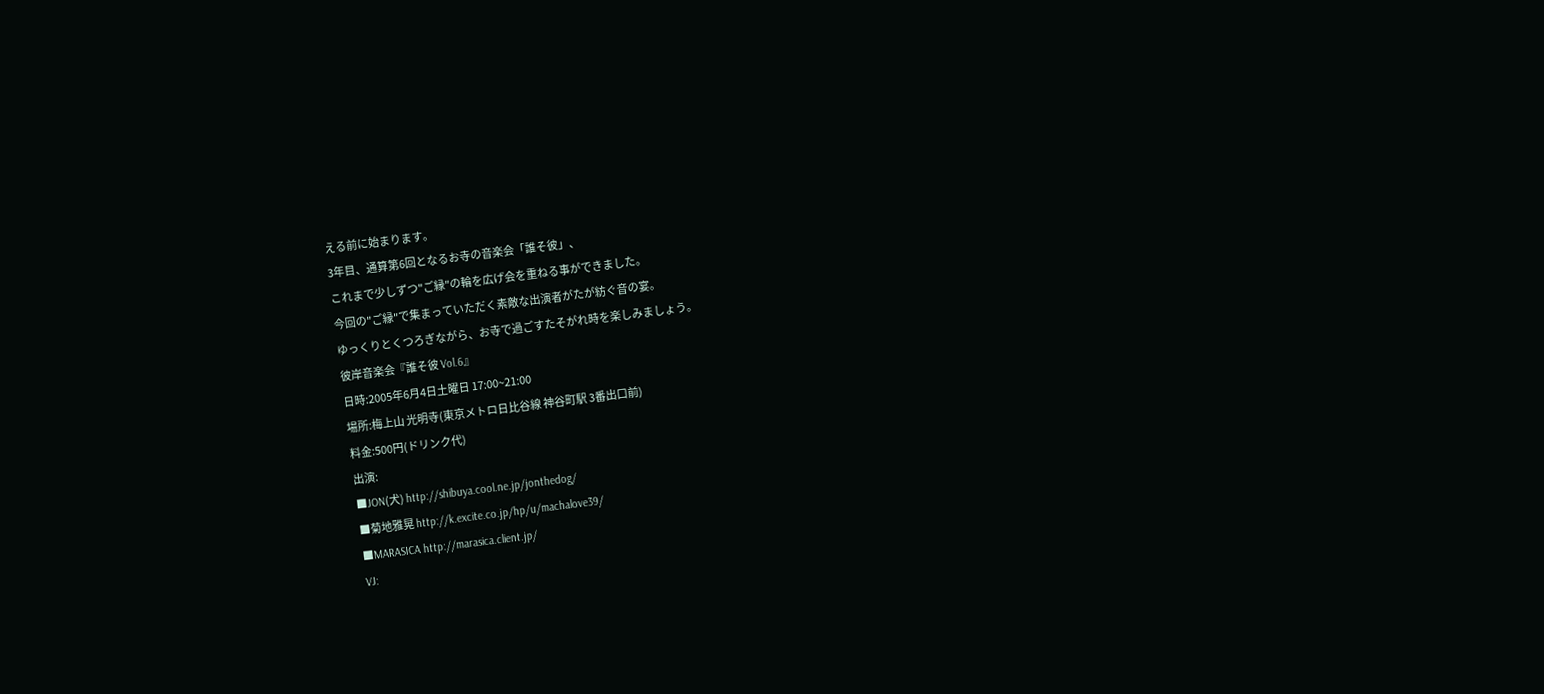える前に始まります。
3年目、通算第6回となるお寺の音楽会「誰そ彼」、
これまで少しずつ"ご縁"の輪を広げ会を重ねる事ができました。
今回の"ご縁"で集まっていただく素敵な出演者がたが紡ぐ音の宴。
ゆっくりとくつろぎながら、お寺で過ごすたそがれ時を楽しみましょう。
彼岸音楽会『誰そ彼 Vol.6』
日時:2005年6月4日土曜日 17:00~21:00
場所:梅上山 光明寺(東京メトロ日比谷線 神谷町駅 3番出口前)
料金:500円(ドリンク代)
出演:
■JON(犬) http://shibuya.cool.ne.jp/jonthedog/
■菊地雅晃 http://k.excite.co.jp/hp/u/machalove39/
■MARASICA http://marasica.client.jp/
VJ: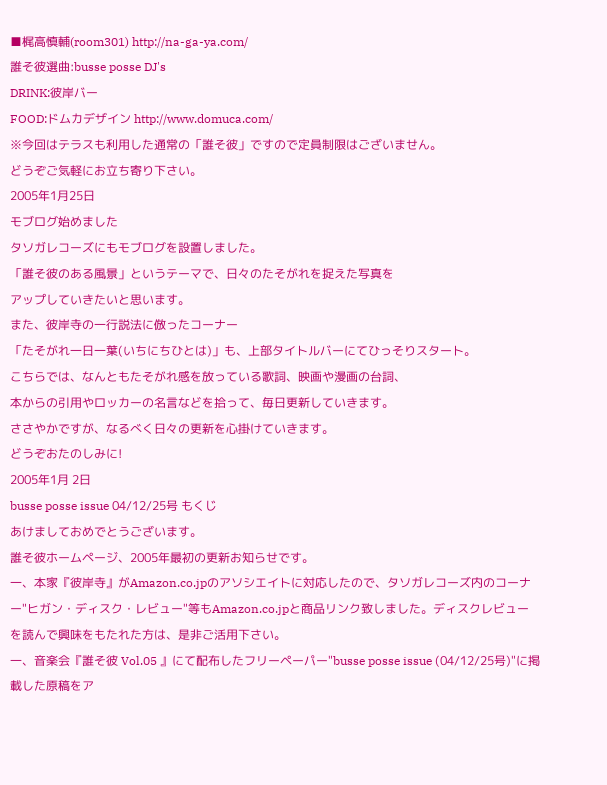■梶高慎輔(room301) http://na-ga-ya.com/
誰そ彼選曲:busse posse DJ's
DRINK:彼岸バー
FOOD:ドムカデザイン http://www.domuca.com/
※今回はテラスも利用した通常の「誰そ彼」ですので定員制限はございません。
どうぞご気軽にお立ち寄り下さい。
2005年1月25日
モブログ始めました
タソガレコーズにもモブログを設置しました。
「誰そ彼のある風景」というテーマで、日々のたそがれを捉えた写真を
アップしていきたいと思います。
また、彼岸寺の一行説法に倣ったコーナー
「たそがれ一日一葉(いちにちひとは)」も、上部タイトルバーにてひっそりスタート。
こちらでは、なんともたそがれ感を放っている歌詞、映画や漫画の台詞、
本からの引用やロッカーの名言などを拾って、毎日更新していきます。
ささやかですが、なるべく日々の更新を心掛けていきます。
どうぞおたのしみに!
2005年1月 2日
busse posse issue 04/12/25号 もくじ
あけましておめでとうございます。
誰そ彼ホームページ、2005年最初の更新お知らせです。
一、本家『彼岸寺』がAmazon.co.jpのアソシエイトに対応したので、タソガレコーズ内のコーナー"ヒガン・ディスク・レビュー"等もAmazon.co.jpと商品リンク致しました。ディスクレビューを読んで興味をもたれた方は、是非ご活用下さい。
一、音楽会『誰そ彼 Vol.05 』にて配布したフリーペーパー"busse posse issue (04/12/25号)"に掲載した原稿をア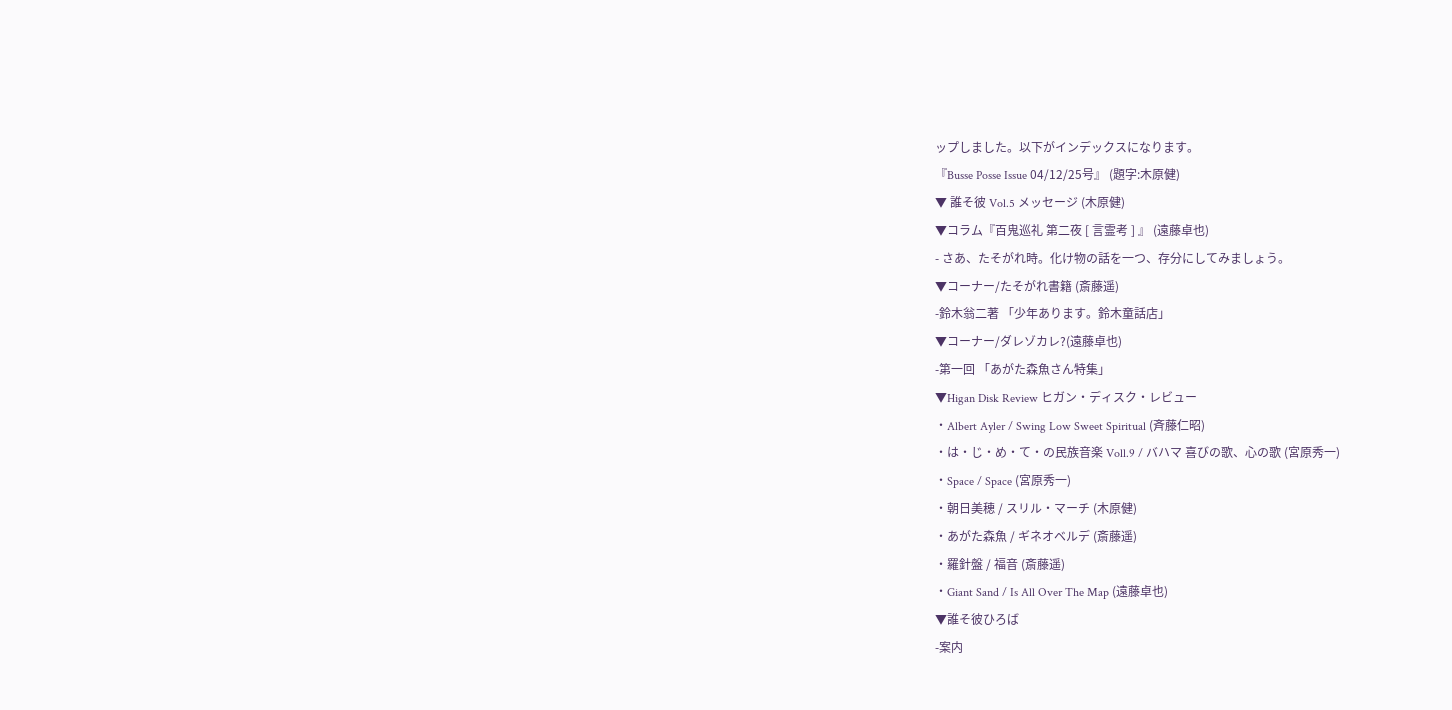ップしました。以下がインデックスになります。
『Busse Posse Issue 04/12/25号』 (題字:木原健)
▼ 誰そ彼 Vol.5 メッセージ (木原健)
▼コラム『百鬼巡礼 第二夜 [ 言霊考 ] 』 (遠藤卓也)
- さあ、たそがれ時。化け物の話を一つ、存分にしてみましょう。
▼コーナー/たそがれ書籍 (斎藤遥)
-鈴木翁二著 「少年あります。鈴木童話店」
▼コーナー/ダレゾカレ?(遠藤卓也)
-第一回 「あがた森魚さん特集」
▼Higan Disk Review ヒガン・ディスク・レビュー
・Albert Ayler / Swing Low Sweet Spiritual (斉藤仁昭)
・は・じ・め・て・の民族音楽 Voll.9 / バハマ 喜びの歌、心の歌 (宮原秀一)
・Space / Space (宮原秀一)
・朝日美穂 / スリル・マーチ (木原健)
・あがた森魚 / ギネオベルデ (斎藤遥)
・羅針盤 / 福音 (斎藤遥)
・Giant Sand / Is All Over The Map (遠藤卓也)
▼誰そ彼ひろば
-案内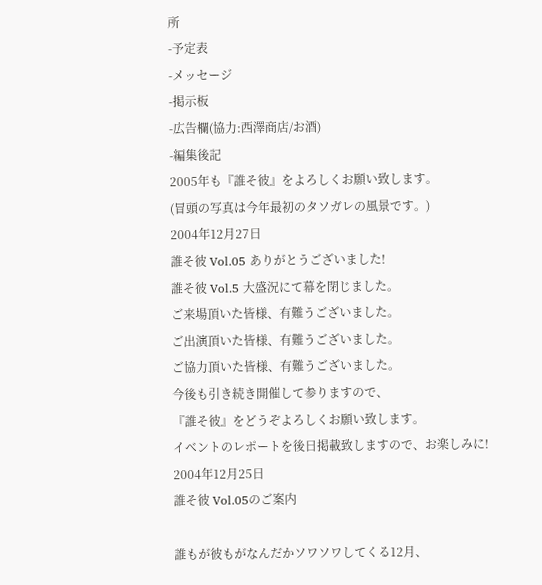所
-予定表
-メッセージ
-掲示板
-広告欄(協力:西澤商店/お酒)
-編集後記
2005年も『誰そ彼』をよろしくお願い致します。
(冒頭の写真は今年最初のタソガレの風景です。)
2004年12月27日
誰そ彼 Vol.05 ありがとうございました!
誰そ彼 Vol.5 大盛況にて幕を閉じました。
ご来場頂いた皆様、有難うございました。
ご出演頂いた皆様、有難うございました。
ご協力頂いた皆様、有難うございました。
今後も引き続き開催して参りますので、
『誰そ彼』をどうぞよろしくお願い致します。
イベントのレポートを後日掲載致しますので、お楽しみに!
2004年12月25日
誰そ彼 Vol.05のご案内

誰もが彼もがなんだかソワソワしてくる12月、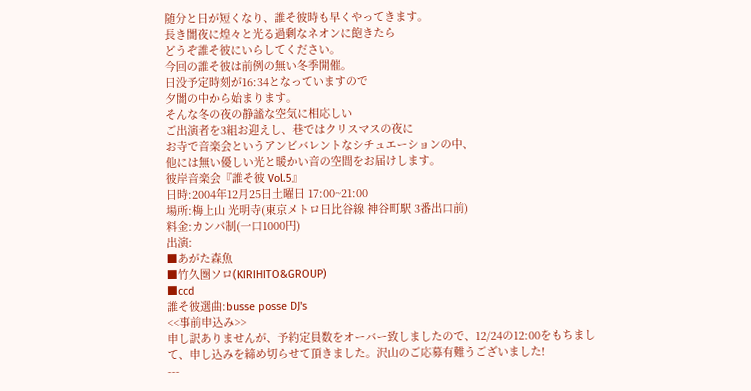随分と日が短くなり、誰そ彼時も早くやってきます。
長き闇夜に煌々と光る過剰なネオンに飽きたら
どうぞ誰そ彼にいらしてください。
今回の誰そ彼は前例の無い冬季開催。
日没予定時刻が16:34となっていますので
夕闇の中から始まります。
そんな冬の夜の静謐な空気に相応しい
ご出演者を3組お迎えし、巷ではクリスマスの夜に
お寺で音楽会というアンビバレントなシチュエーションの中、
他には無い優しい光と暖かい音の空間をお届けします。
彼岸音楽会『誰そ彼 Vol.5』
日時:2004年12月25日土曜日 17:00~21:00
場所:梅上山 光明寺(東京メトロ日比谷線 神谷町駅 3番出口前)
料金:カンパ制(一口1000円)
出演:
■あがた森魚
■竹久圏ソロ(KIRIHITO&GROUP)
■ccd
誰そ彼選曲:busse posse DJ's
<<事前申込み>>
申し訳ありませんが、予約定員数をオーバー致しましたので、12/24の12:00をもちまして、申し込みを締め切らせて頂きました。沢山のご応募有難うございました!
---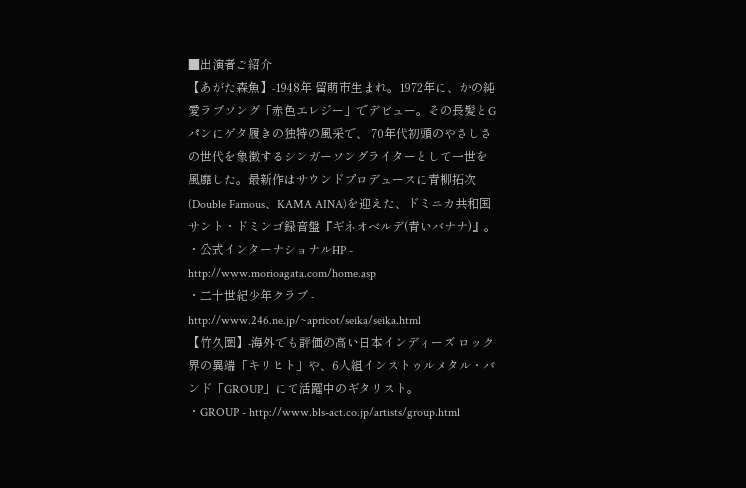■出演者ご紹介
【あがた森魚】-1948年 留萌市生まれ。1972年に、かの純愛ラブソング「赤色エレジー」でデビュー。その長髪とGパンにゲタ履きの独特の風采で、 70年代初頭のやさしさの世代を象徴するシンガーソングライターとして一世を風靡した。最新作はサウンドプロデュースに青柳拓次(Double Famous、KAMA AINA)を迎えた、ドミニカ共和国サント・ドミンゴ録音盤『ギネオベルデ(青いバナナ)』。
・公式インターナショナルHP - http://www.morioagata.com/home.asp
・二十世紀少年クラブ - http://www.246.ne.jp/~apricot/seika/seika.html
【竹久圏】-海外でも評価の高い日本インディーズ ロック界の異端「キリヒト」や、6人組インストゥルメタル・バンド「GROUP」にて活躍中のギタリスト。
・GROUP - http://www.bls-act.co.jp/artists/group.html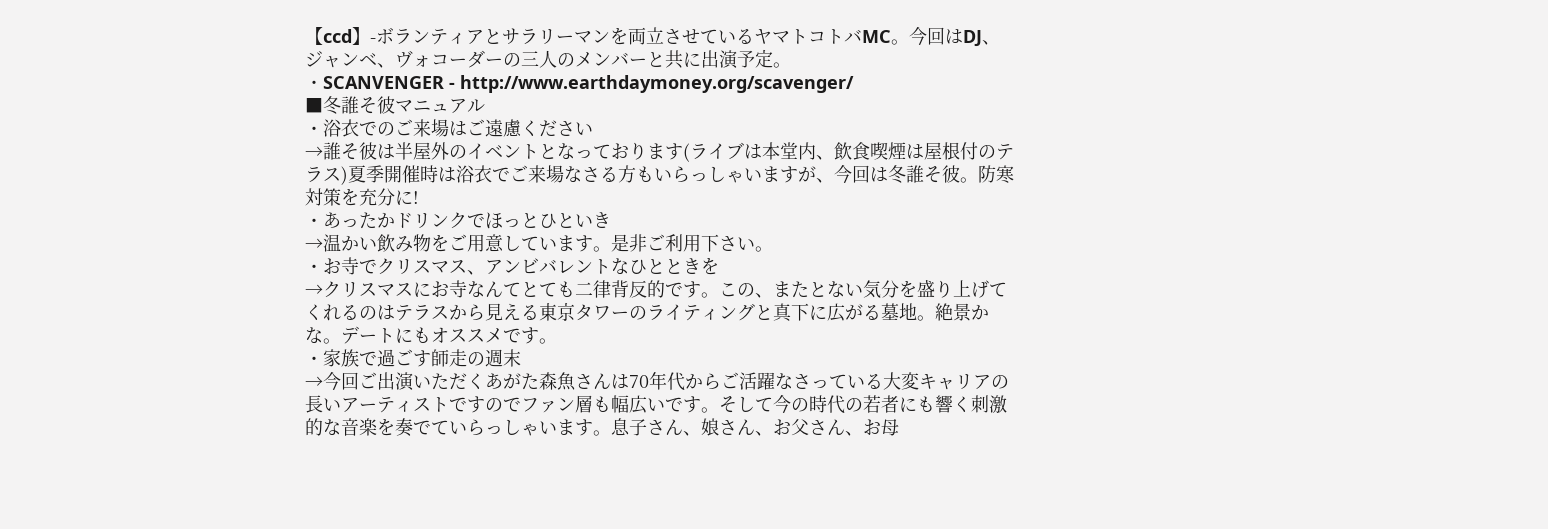【ccd】-ボランティアとサラリーマンを両立させているヤマトコトバMC。今回はDJ、ジャンベ、ヴォコーダーの三人のメンバーと共に出演予定。
・SCANVENGER - http://www.earthdaymoney.org/scavenger/
■冬誰そ彼マニュアル
・浴衣でのご来場はご遠慮ください
→誰そ彼は半屋外のイベントとなっております(ライブは本堂内、飲食喫煙は屋根付のテラス)夏季開催時は浴衣でご来場なさる方もいらっしゃいますが、今回は冬誰そ彼。防寒対策を充分に!
・あったかドリンクでほっとひといき
→温かい飲み物をご用意しています。是非ご利用下さい。
・お寺でクリスマス、アンビバレントなひとときを
→クリスマスにお寺なんてとても二律背反的です。この、またとない気分を盛り上げてくれるのはテラスから見える東京タワーのライティングと真下に広がる墓地。絶景かな。デートにもオススメです。
・家族で過ごす師走の週末
→今回ご出演いただくあがた森魚さんは70年代からご活躍なさっている大変キャリアの長いアーティストですのでファン層も幅広いです。そして今の時代の若者にも響く刺激的な音楽を奏でていらっしゃいます。息子さん、娘さん、お父さん、お母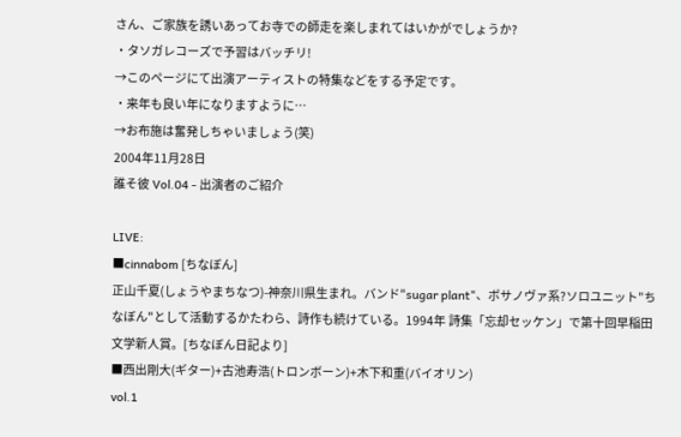さん、ご家族を誘いあってお寺での師走を楽しまれてはいかがでしょうか?
・タソガレコーズで予習はバッチリ!
→このページにて出演アーティストの特集などをする予定です。
・来年も良い年になりますように…
→お布施は奮発しちゃいましょう(笑)
2004年11月28日
誰そ彼 Vol.04 - 出演者のご紹介

LIVE:
■cinnabom [ちなぼん]
正山千夏(しょうやまちなつ)-神奈川県生まれ。バンド"sugar plant"、ボサノヴァ系?ソロユニット"ちなぼん"として活動するかたわら、詩作も続けている。1994年 詩集「忘却セッケン」で第十回早稲田文学新人賞。[ちなぼん日記より]
■西出剛大(ギター)+古池寿浩(トロンボーン)+木下和重(バイオリン)
vol.1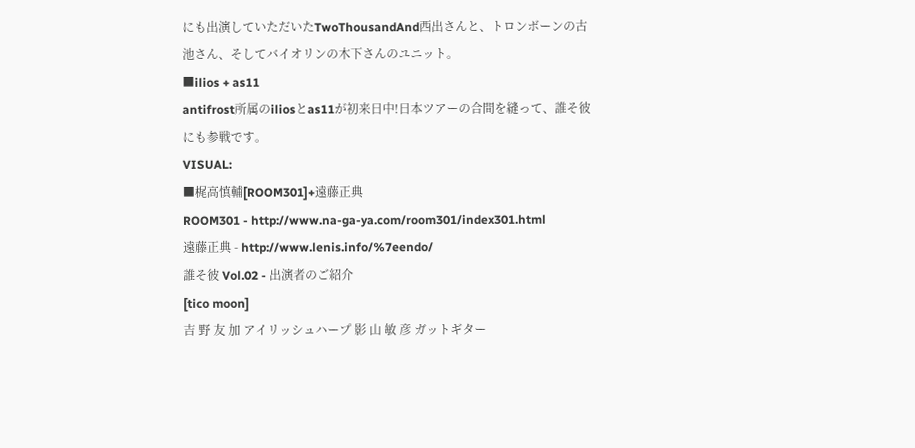にも出演していただいたTwoThousandAnd西出さんと、トロンボーンの古池さん、そしてバイオリンの木下さんのユニット。
■ilios + as11
antifrost所属のiliosとas11が初来日中!日本ツアーの合間を縫って、誰そ彼にも参戦です。
VISUAL:
■梶高慎輔[ROOM301]+遠藤正典
ROOM301 - http://www.na-ga-ya.com/room301/index301.html
遠藤正典 - http://www.lenis.info/%7eendo/
誰そ彼 Vol.02 - 出演者のご紹介
[tico moon]
吉 野 友 加 アイリッシュハープ 影 山 敏 彦 ガットギター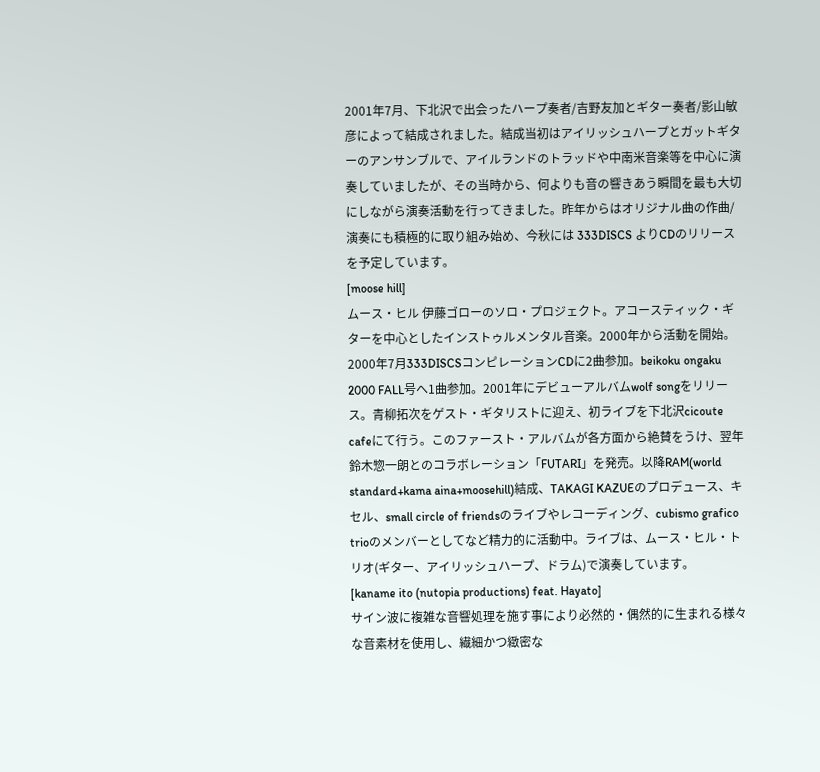2001年7月、下北沢で出会ったハープ奏者/吉野友加とギター奏者/影山敏彦によって結成されました。結成当初はアイリッシュハープとガットギターのアンサンブルで、アイルランドのトラッドや中南米音楽等を中心に演奏していましたが、その当時から、何よりも音の響きあう瞬間を最も大切にしながら演奏活動を行ってきました。昨年からはオリジナル曲の作曲/演奏にも積極的に取り組み始め、今秋には 333DISCS よりCDのリリースを予定しています。
[moose hill]
ムース・ヒル 伊藤ゴローのソロ・プロジェクト。アコースティック・ギターを中心としたインストゥルメンタル音楽。2000年から活動を開始。2000年7月333DISCSコンピレーションCDに2曲参加。beikoku ongaku 2000 FALL号へ1曲参加。2001年にデビューアルバムwolf songをリリース。青柳拓次をゲスト・ギタリストに迎え、初ライブを下北沢cicoute cafeにて行う。このファースト・アルバムが各方面から絶賛をうけ、翌年鈴木惣一朗とのコラボレーション「FUTARI」を発売。以降RAM(world standard+kama aina+moosehill)結成、TAKAGI KAZUEのプロデュース、キセル、small circle of friendsのライブやレコーディング、cubismo grafico trioのメンバーとしてなど精力的に活動中。ライブは、ムース・ヒル・トリオ(ギター、アイリッシュハープ、ドラム)で演奏しています。
[kaname ito (nutopia productions) feat. Hayato]
サイン波に複雑な音響処理を施す事により必然的・偶然的に生まれる様々な音素材を使用し、繊細かつ緻密な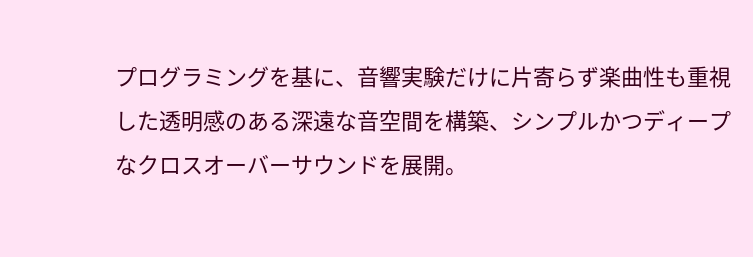プログラミングを基に、音響実験だけに片寄らず楽曲性も重視した透明感のある深遠な音空間を構築、シンプルかつディープなクロスオーバーサウンドを展開。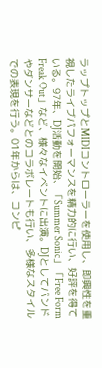ラップトップとMIDIコントローラーを使用し、即興性を重視したライブパフォーマンスを精力的に行い、好評を得ている。97年、DJ活動を開始、「Summer Sonic」「Free Form Freak Out」など、様々なイベントに出演。DJとしてバンドやダンサーなどとのコラボレートも行い、多様なスタイルでの表現を行う。01年からは、コンピ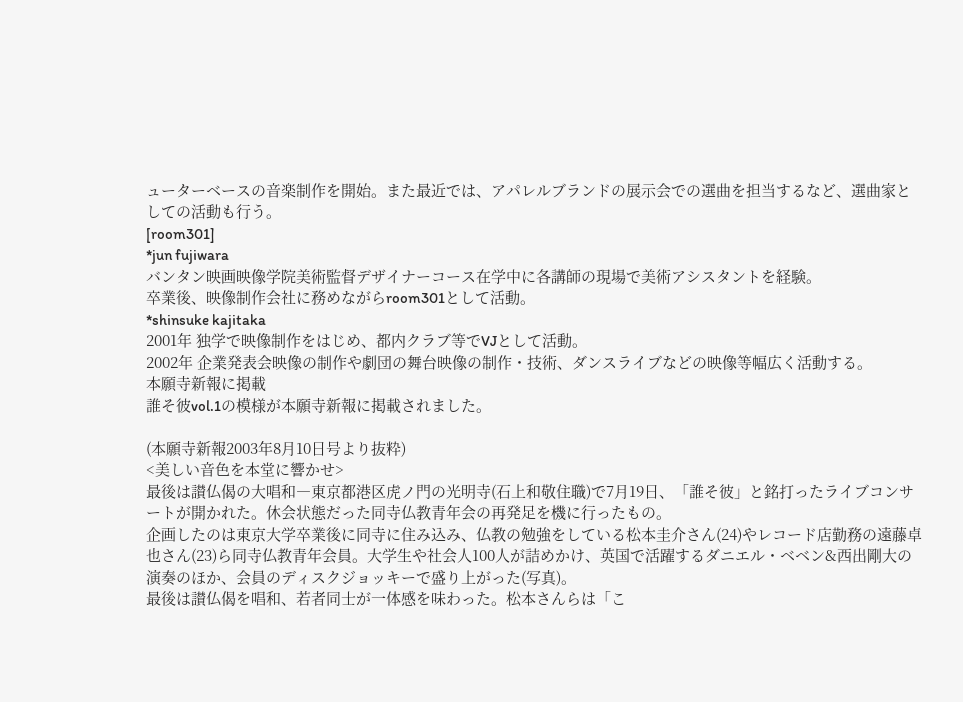ューターベースの音楽制作を開始。また最近では、アパレルブランドの展示会での選曲を担当するなど、選曲家としての活動も行う。
[room301]
*jun fujiwara
バンタン映画映像学院美術監督デザイナーコース在学中に各講師の現場で美術アシスタントを経験。
卒業後、映像制作会社に務めながらroom301として活動。
*shinsuke kajitaka
2001年 独学で映像制作をはじめ、都内クラブ等でVJとして活動。
2002年 企業発表会映像の制作や劇団の舞台映像の制作・技術、ダンスライブなどの映像等幅広く活動する。
本願寺新報に掲載
誰そ彼vol.1の模様が本願寺新報に掲載されました。

(本願寺新報2003年8月10日号より抜粋)
<美しい音色を本堂に響かせ>
最後は讃仏偈の大唱和―東京都港区虎ノ門の光明寺(石上和敬住職)で7月19日、「誰そ彼」と銘打ったライブコンサートが開かれた。休会状態だった同寺仏教青年会の再発足を機に行ったもの。
企画したのは東京大学卒業後に同寺に住み込み、仏教の勉強をしている松本圭介さん(24)やレコード店勤務の遠藤卓也さん(23)ら同寺仏教青年会員。大学生や社会人100人が詰めかけ、英国で活躍するダニエル・ベベン&西出剛大の演奏のほか、会員のディスクジョッキーで盛り上がった(写真)。
最後は讃仏偈を唱和、若者同士が一体感を味わった。松本さんらは「こ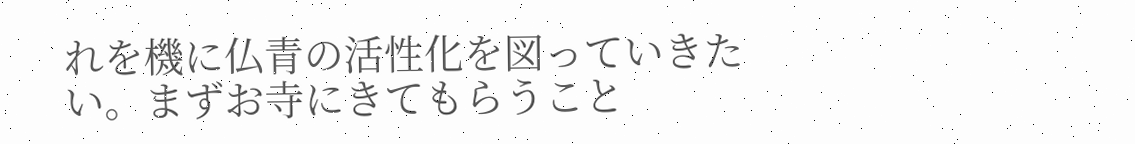れを機に仏青の活性化を図っていきたい。まずお寺にきてもらうこと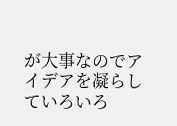が大事なのでアイデアを凝らしていろいろ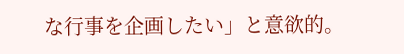な行事を企画したい」と意欲的。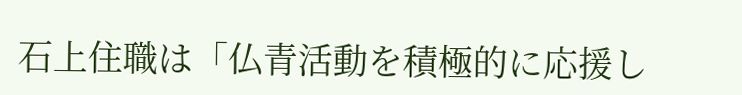石上住職は「仏青活動を積極的に応援し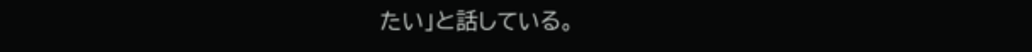たい」と話している。